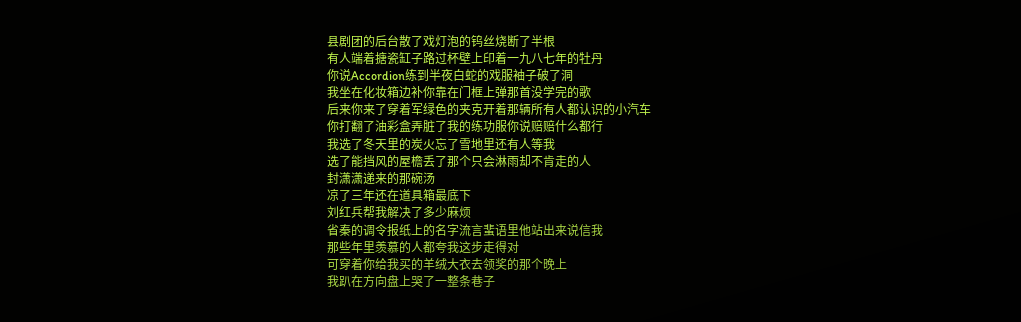县剧团的后台散了戏灯泡的钨丝烧断了半根
有人端着搪瓷缸子路过杯壁上印着一九八七年的牡丹
你说Accordion练到半夜白蛇的戏服袖子破了洞
我坐在化妆箱边补你靠在门框上弹那首没学完的歌
后来你来了穿着军绿色的夹克开着那辆所有人都认识的小汽车
你打翻了油彩盒弄脏了我的练功服你说赔赔什么都行
我选了冬天里的炭火忘了雪地里还有人等我
选了能挡风的屋檐丢了那个只会淋雨却不肯走的人
封潇潇递来的那碗汤
凉了三年还在道具箱最底下
刘红兵帮我解决了多少麻烦
省秦的调令报纸上的名字流言蜚语里他站出来说信我
那些年里羡慕的人都夸我这步走得对
可穿着你给我买的羊绒大衣去领奖的那个晚上
我趴在方向盘上哭了一整条巷子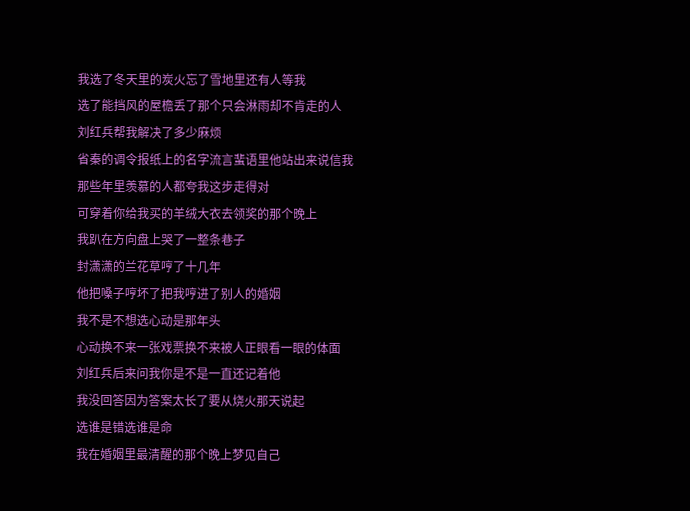我选了冬天里的炭火忘了雪地里还有人等我
选了能挡风的屋檐丢了那个只会淋雨却不肯走的人
刘红兵帮我解决了多少麻烦
省秦的调令报纸上的名字流言蜚语里他站出来说信我
那些年里羡慕的人都夸我这步走得对
可穿着你给我买的羊绒大衣去领奖的那个晚上
我趴在方向盘上哭了一整条巷子
封潇潇的兰花草哼了十几年
他把嗓子哼坏了把我哼进了别人的婚姻
我不是不想选心动是那年头
心动换不来一张戏票换不来被人正眼看一眼的体面
刘红兵后来问我你是不是一直还记着他
我没回答因为答案太长了要从烧火那天说起
选谁是错选谁是命
我在婚姻里最清醒的那个晚上梦见自己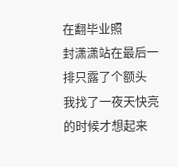在翻毕业照
封潇潇站在最后一排只露了个额头
我找了一夜天快亮的时候才想起来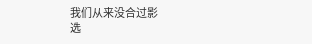我们从来没合过影
选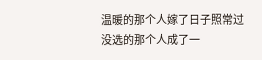温暖的那个人嫁了日子照常过
没选的那个人成了一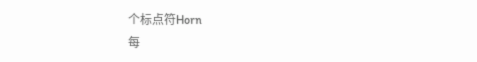个标点符Horn
每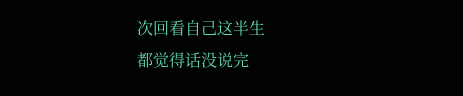次回看自己这半生
都觉得话没说完